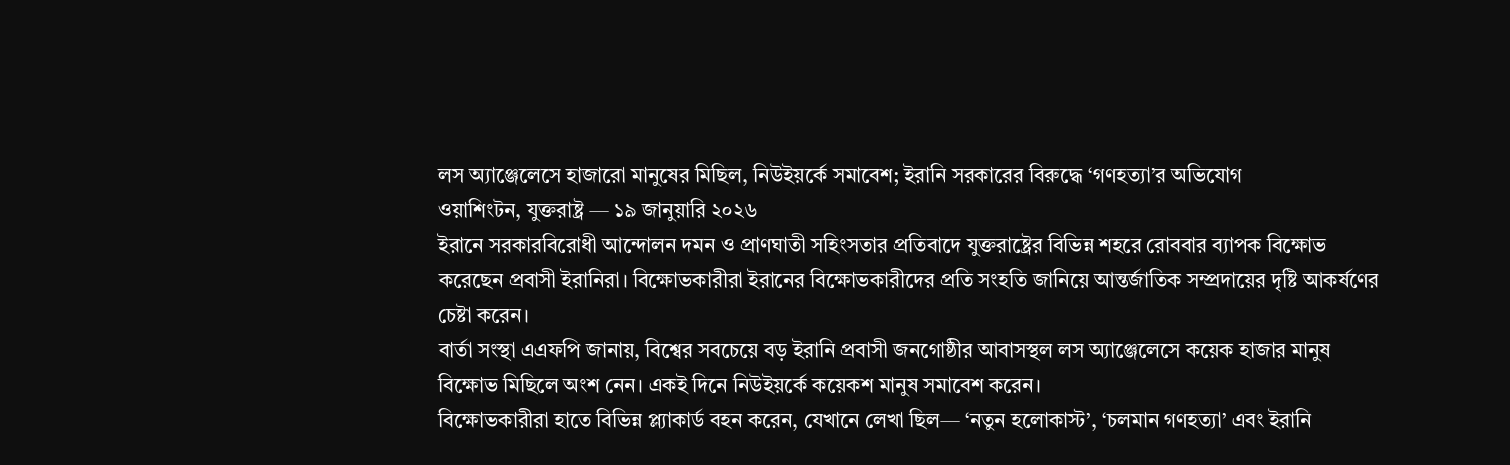লস অ্যাঞ্জেলেসে হাজারো মানুষের মিছিল, নিউইয়র্কে সমাবেশ; ইরানি সরকারের বিরুদ্ধে ‘গণহত্যা’র অভিযোগ
ওয়াশিংটন, যুক্তরাষ্ট্র — ১৯ জানুয়ারি ২০২৬
ইরানে সরকারবিরোধী আন্দোলন দমন ও প্রাণঘাতী সহিংসতার প্রতিবাদে যুক্তরাষ্ট্রের বিভিন্ন শহরে রোববার ব্যাপক বিক্ষোভ করেছেন প্রবাসী ইরানিরা। বিক্ষোভকারীরা ইরানের বিক্ষোভকারীদের প্রতি সংহতি জানিয়ে আন্তর্জাতিক সম্প্রদায়ের দৃষ্টি আকর্ষণের চেষ্টা করেন।
বার্তা সংস্থা এএফপি জানায়, বিশ্বের সবচেয়ে বড় ইরানি প্রবাসী জনগোষ্ঠীর আবাসস্থল লস অ্যাঞ্জেলেসে কয়েক হাজার মানুষ বিক্ষোভ মিছিলে অংশ নেন। একই দিনে নিউইয়র্কে কয়েকশ মানুষ সমাবেশ করেন।
বিক্ষোভকারীরা হাতে বিভিন্ন প্ল্যাকার্ড বহন করেন, যেখানে লেখা ছিল— ‘নতুন হলোকাস্ট’, ‘চলমান গণহত্যা’ এবং ইরানি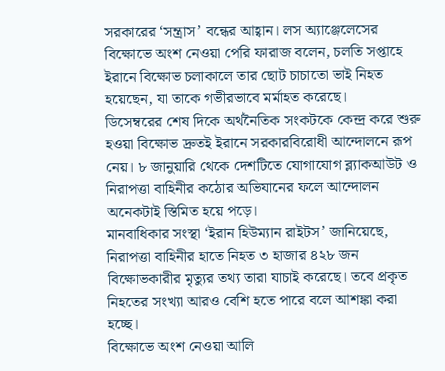সরকারের ‘সন্ত্রাস’ বন্ধের আহ্বান। লস অ্যাঞ্জেলেসের বিক্ষোভে অংশ নেওয়া পেরি ফারাজ বলেন, চলতি সপ্তাহে ইরানে বিক্ষোভ চলাকালে তার ছোট চাচাতো ভাই নিহত হয়েছেন, যা তাকে গভীরভাবে মর্মাহত করেছে।
ডিসেম্বরের শেষ দিকে অর্থনৈতিক সংকটকে কেন্দ্র করে শুরু হওয়া বিক্ষোভ দ্রুতই ইরানে সরকারবিরোধী আন্দোলনে রূপ নেয়। ৮ জানুয়ারি থেকে দেশটিতে যোগাযোগ ব্ল্যাকআউট ও নিরাপত্তা বাহিনীর কঠোর অভিযানের ফলে আন্দোলন অনেকটাই স্তিমিত হয়ে পড়ে।
মানবাধিকার সংস্থা ‘ইরান হিউম্যান রাইটস’ জানিয়েছে, নিরাপত্তা বাহিনীর হাতে নিহত ৩ হাজার ৪২৮ জন বিক্ষোভকারীর মৃত্যুর তথ্য তারা যাচাই করেছে। তবে প্রকৃত নিহতের সংখ্যা আরও বেশি হতে পারে বলে আশঙ্কা করা হচ্ছে।
বিক্ষোভে অংশ নেওয়া আলি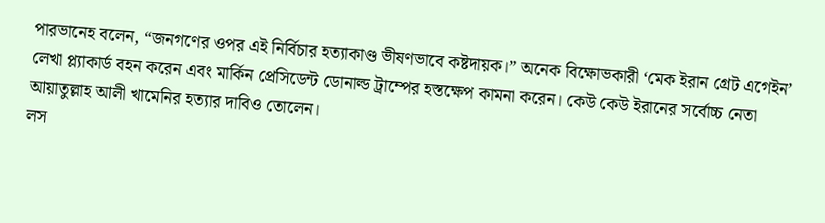পারভানেহ বলেন, “জনগণের ওপর এই নির্বিচার হত্যাকাণ্ড ভীষণভাবে কষ্টদায়ক।” অনেক বিক্ষোভকারী ‘মেক ইরান গ্রেট এগেইন’ লেখা প্ল্যাকার্ড বহন করেন এবং মার্কিন প্রেসিডেন্ট ডোনাল্ড ট্রাম্পের হস্তক্ষেপ কামনা করেন। কেউ কেউ ইরানের সর্বোচ্চ নেতা আয়াতুল্লাহ আলী খামেনির হত্যার দাবিও তোলেন।
লস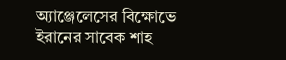অ্যাঞ্জেলেসের বিক্ষোভে ইরানের সাবেক শাহ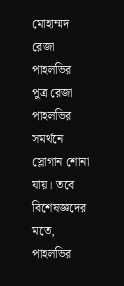মোহাম্মদ রেজা পাহলভির পুত্র রেজা পাহলভির সমর্থনে স্লোগান শোনা যায়। তবে বিশেষজ্ঞদের মতে, পাহলভির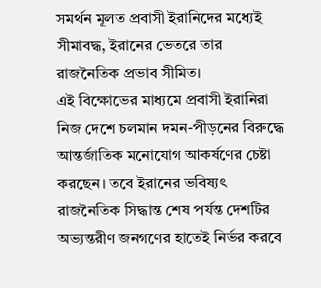সমর্থন মূলত প্রবাসী ইরানিদের মধ্যেই সীমাবদ্ধ, ইরানের ভেতরে তার রাজনৈতিক প্রভাব সীমিত।
এই বিক্ষোভের মাধ্যমে প্রবাসী ইরানিরা নিজ দেশে চলমান দমন-পীড়নের বিরুদ্ধে আন্তর্জাতিক মনোযোগ আকর্ষণের চেষ্টা করছেন। তবে ইরানের ভবিষ্যৎ রাজনৈতিক সিদ্ধান্ত শেষ পর্যন্ত দেশটির অভ্যন্তরীণ জনগণের হাতেই নির্ভর করবে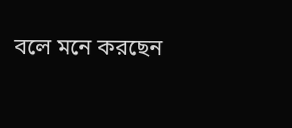বলে মনে করছেন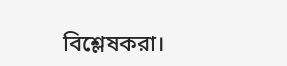বিশ্লেষকরা।